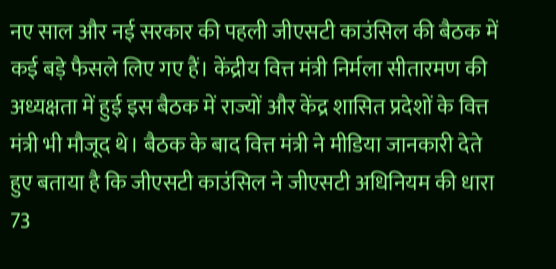नए साल और नई सरकार की पहली जीएसटी काउंसिल की बैठक में कई बड़े फैसले लिए गए हैं। केंद्रीय वित्त मंत्री निर्मला सीतारमण की अध्यक्षता में हुई इस बैठक में राज्यों और केंद्र शासित प्रदेशों के वित्त मंत्री भी मौजूद थे। बैठक के बाद वित्त मंत्री ने मीडिया जानकारी देते हुए बताया है कि जीएसटी काउंसिल ने जीएसटी अधिनियम की धारा 73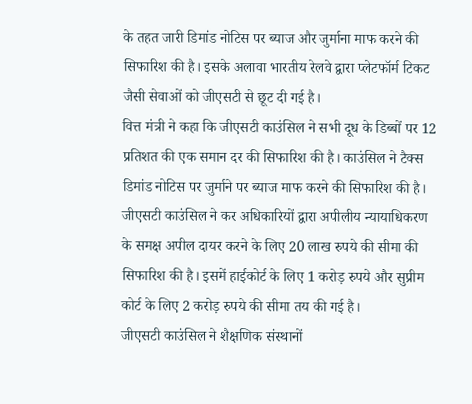के तहत जारी डिमांड नोटिस पर ब्याज और जुर्माना माफ करने की सिफारिश की है। इसके अलावा भारतीय रेलवे द्वारा प्लेटफॉर्म टिकट जैसी सेवाओं को जीएसटी से छूट दी गई है।
वित्त मंत्री ने कहा कि जीएसटी काउंसिल ने सभी दूध के डिब्बों पर 12 प्रतिशत की एक समान दर की सिफारिश की है। काउंसिल ने टैक्स डिमांड नोटिस पर जुर्माने पर ब्याज माफ करने की सिफारिश की है। जीएसटी काउंसिल ने कर अधिकारियों द्वारा अपीलीय न्यायाधिकरण के समक्ष अपील दायर करने के लिए 20 लाख रुपये की सीमा की सिफारिश की है। इसमें हाईकोर्ट के लिए 1 करोड़ रुपये और सुप्रीम कोर्ट के लिए 2 करोड़ रुपये की सीमा तय की गई है।
जीएसटी काउंसिल ने शैक्षणिक संस्थानों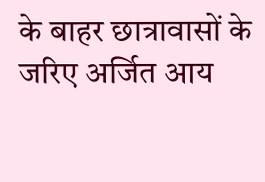के बाहर छात्रावासों के जरिए अर्जित आय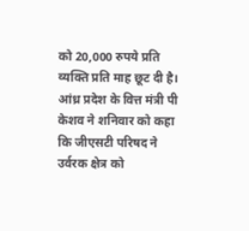को 20,000 रुपये प्रति व्यक्ति प्रति माह छूट दी है। आंध्र प्रदेश के वित्त मंत्री पी केशव ने शनिवार को कहा कि जीएसटी परिषद ने उर्वरक क्षेत्र को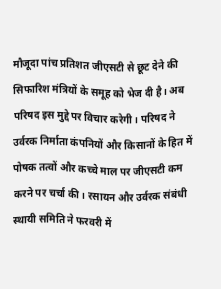मौजूदा पांच प्रतिशत जीएसटी से छूट देने की सिफारिश मंत्रियों के समूह को भेज दी है। अब परिषद इस मुद्दे पर विचार करेगी। परिषद ने उर्वरक निर्माता कंपनियों और किसानों के हित में पोषक तत्वों और कच्चे माल पर जीएसटी कम करने पर चर्चा की। रसायन और उर्वरक संबंधी स्थायी समिति ने फरवरी में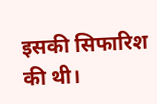इसकी सिफारिश की थी।